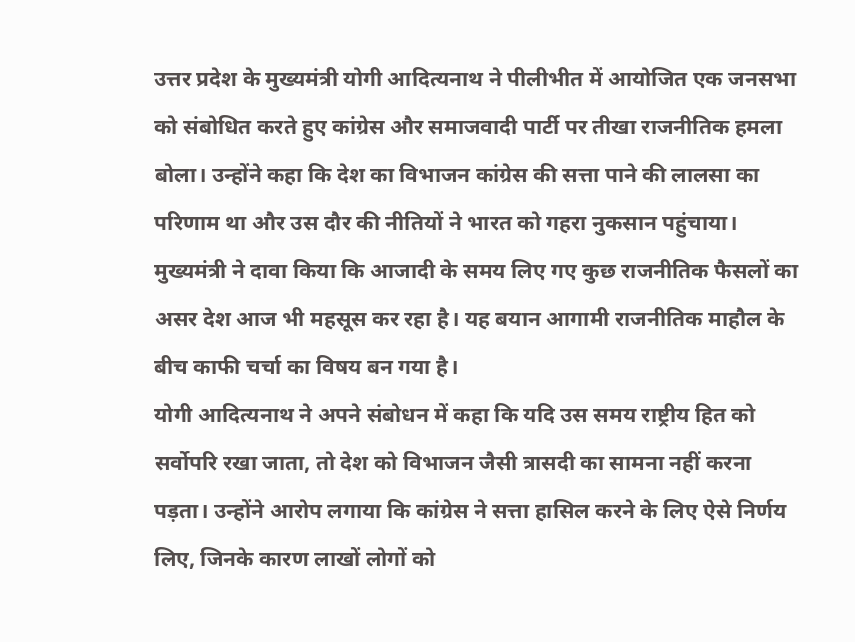उत्तर प्रदेश के मुख्यमंत्री योगी आदित्यनाथ ने पीलीभीत में आयोजित एक जनसभा को संबोधित करते हुए कांग्रेस और समाजवादी पार्टी पर तीखा राजनीतिक हमला बोला। उन्होंने कहा कि देश का विभाजन कांग्रेस की सत्ता पाने की लालसा का परिणाम था और उस दौर की नीतियों ने भारत को गहरा नुकसान पहुंचाया। मुख्यमंत्री ने दावा किया कि आजादी के समय लिए गए कुछ राजनीतिक फैसलों का असर देश आज भी महसूस कर रहा है। यह बयान आगामी राजनीतिक माहौल के बीच काफी चर्चा का विषय बन गया है।
योगी आदित्यनाथ ने अपने संबोधन में कहा कि यदि उस समय राष्ट्रीय हित को सर्वोपरि रखा जाता, तो देश को विभाजन जैसी त्रासदी का सामना नहीं करना पड़ता। उन्होंने आरोप लगाया कि कांग्रेस ने सत्ता हासिल करने के लिए ऐसे निर्णय लिए, जिनके कारण लाखों लोगों को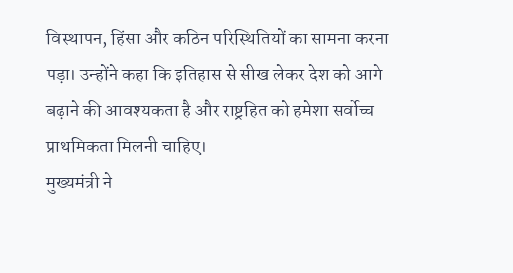विस्थापन, हिंसा और कठिन परिस्थितियों का सामना करना पड़ा। उन्होंने कहा कि इतिहास से सीख लेकर देश को आगे बढ़ाने की आवश्यकता है और राष्ट्रहित को हमेशा सर्वोच्च प्राथमिकता मिलनी चाहिए।
मुख्यमंत्री ने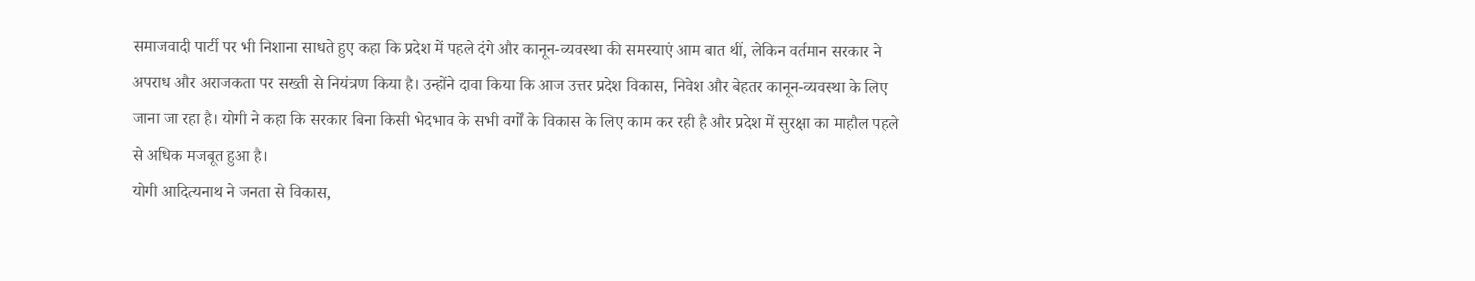समाजवादी पार्टी पर भी निशाना साधते हुए कहा कि प्रदेश में पहले दंगे और कानून-व्यवस्था की समस्याएं आम बात थीं, लेकिन वर्तमान सरकार ने अपराध और अराजकता पर सख्ती से नियंत्रण किया है। उन्होंने दावा किया कि आज उत्तर प्रदेश विकास, निवेश और बेहतर कानून-व्यवस्था के लिए जाना जा रहा है। योगी ने कहा कि सरकार बिना किसी भेदभाव के सभी वर्गों के विकास के लिए काम कर रही है और प्रदेश में सुरक्षा का माहौल पहले से अधिक मजबूत हुआ है।
योगी आदित्यनाथ ने जनता से विकास,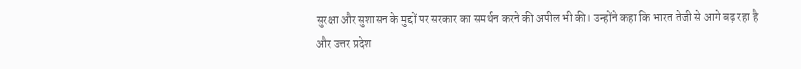सुरक्षा और सुशासन के मुद्दों पर सरकार का समर्थन करने की अपील भी की। उन्होंने कहा कि भारत तेजी से आगे बढ़ रहा है और उत्तर प्रदेश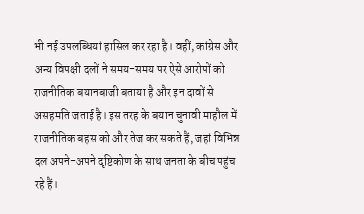भी नई उपलब्धियां हासिल कर रहा है। वहीं, कांग्रेस और अन्य विपक्षी दलों ने समय-समय पर ऐसे आरोपों को राजनीतिक बयानबाजी बताया है और इन दावों से असहमति जताई है। इस तरह के बयान चुनावी माहौल में राजनीतिक बहस को और तेज कर सकते हैं, जहां विभिन्न दल अपने-अपने दृष्टिकोण के साथ जनता के बीच पहुंच रहे हैं।